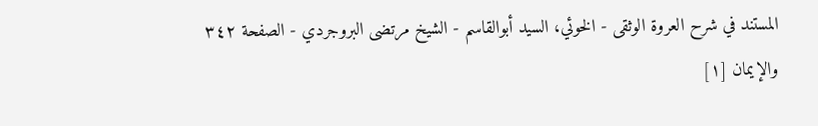المستند في شرح العروة الوثقى - الخوئي، السيد أبوالقاسم - الشيخ مرتضى البروجردي - الصفحة ٣٤٢
والإيمان [١]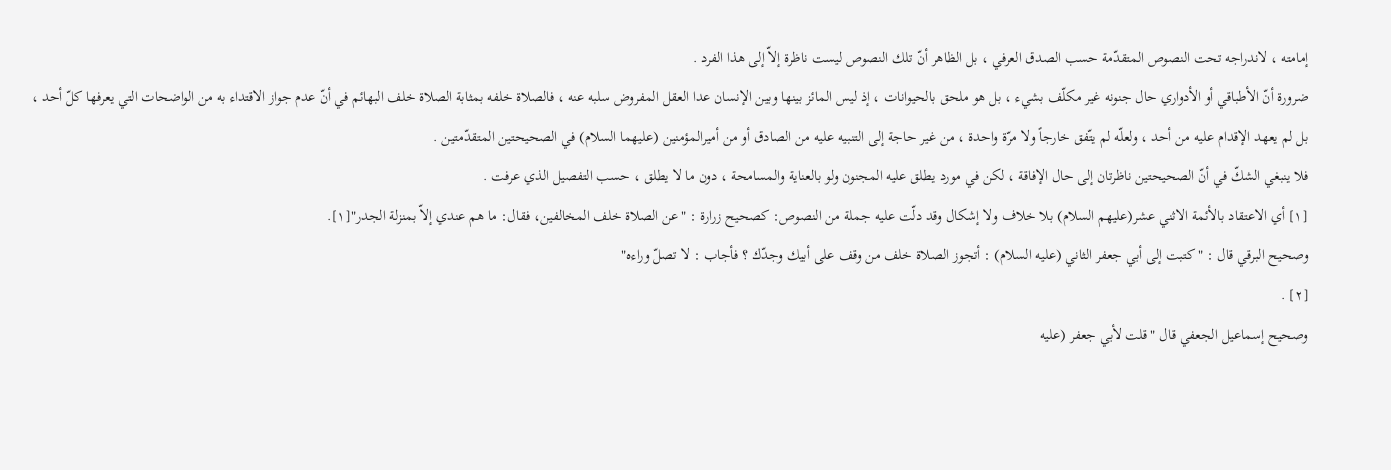إمامته ، لاندراجه تحت النصوص المتقدّمة حسب الصدق العرفي ، بل الظاهر أنّ تلك النصوص ليست ناظرة إلاّ إلى هذا الفرد .
ضرورة أنّ الأطباقي أو الأدواري حال جنونه غير مكلّف بشيء ، بل هو ملحق بالحيوانات ، إذ ليس المائز بينها وبين الإنسان عدا العقل المفروض سلبه عنه ، فالصلاة خلفه بمثابة الصلاة خلف البهائم في أنّ عدم جواز الاقتداء به من الواضحات التي يعرفها كلّ أحد ، بل لم يعهد الإقدام عليه من أحد ، ولعلّه لم يتّفق خارجاً ولا مرّة واحدة ، من غير حاجة إلى التنبيه عليه من الصادق أو من أميرالمؤمنين (عليهما السلام) في الصحيحتين المتقدّمتين .
فلا ينبغي الشكّ في أنّ الصحيحتين ناظرتان إلى حال الإفاقة ، لكن في مورد يطلق عليه المجنون ولو بالعناية والمسامحة ، دون ما لا يطلق ، حسب التفصيل الذي عرفت .
[١] أي الاعتقاد بالأئمة الاثني عشر(عليهم السلام) بلا خلاف ولا إشكال وقد دلّت عليه جملة من النصوص: كصحيح زرارة : "عن الصلاة خلف المخالفين، فقال: ما هم عندي إلاّ بمنزلة الجدر"[١].
وصحيح البرقي قال : "كتبت إلى أبي جعفر الثاني (عليه السلام) : أتجوز الصلاة خلف من وقف على أبيك وجدّك ؟ فأجاب : لا تصلّ وراءه"
[٢] .
وصحيح إسماعيل الجعفي قال "قلت لأبي جعفر (عليه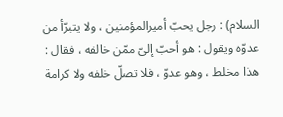السلام) : رجل يحبّ أميرالمؤمنين ، ولا يتبرّأ من عدوّه ويقول : هو أحبّ إلىّ ممّن خالفه ، فقال : هذا مخلط ، وهو عدوّ ، فلا تصلّ خلفه ولا كرامة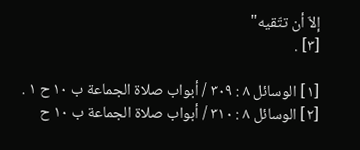إلاّ أن تتّقيه"
[٣] .

[١] الوسائل ٨ : ٣٠٩ / أبواب صلاة الجماعة ب ١٠ ح ١ .
[٢] الوسائل ٨ : ٣١٠ / أبواب صلاة الجماعة ب ١٠ ح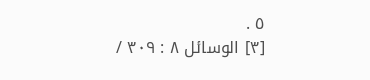٥ .
[٣] الوسائل ٨ : ٣٠٩ /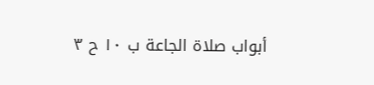أبواب صلاة الجاعة ب ١٠ ح ٣